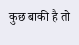कुछ बाकी है तो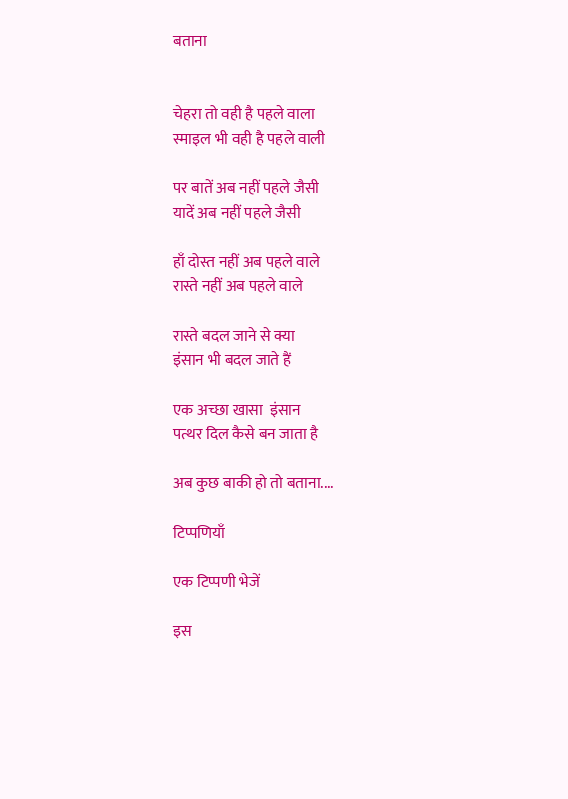बताना


चेहरा तो वही है पहले वाला
स्माइल भी वही है पहले वाली

पर बातें अब नहीं पहले जैसी
यादें अब नहीं पहले जैसी

हाँ दोस्त नहीं अब पहले वाले
रास्ते नहीं अब पहले वाले

रास्ते बदल जाने से क्या
इंसान भी बदल जाते हैं

एक अच्छा खासा  इंसान
पत्थर दिल कैसे बन जाता है

अब कुछ बाकी हो तो बताना....

टिप्पणियाँ

एक टिप्पणी भेजें

इस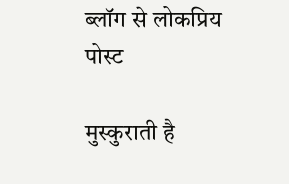ब्लॉग से लोकप्रिय पोस्ट

मुस्कुराती है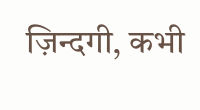ज़िन्दगी, कभी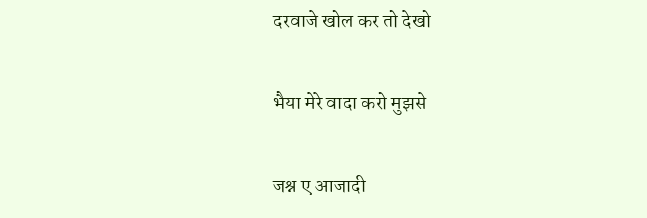दरवाजे खोल कर तो देखो

भैया मेरे वादा करो मुझसे

जश्न ए आजादी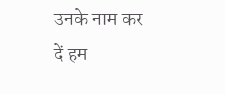उनके नाम कर दें हम